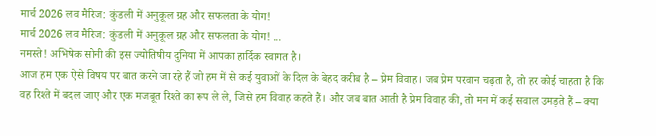मार्च 2026 लव मैरिज: कुंडली में अनुकूल ग्रह और सफलता के योग!
मार्च 2026 लव मैरिज: कुंडली में अनुकूल ग्रह और सफलता के योग! ...
नमस्ते! अभिषेक सोनी की इस ज्योतिषीय दुनिया में आपका हार्दिक स्वागत है।
आज हम एक ऐसे विषय पर बात करने जा रहे हैं जो हम में से कई युवाओं के दिल के बेहद करीब है – प्रेम विवाह। जब प्रेम परवान चढ़ता है, तो हर कोई चाहता है कि वह रिश्ते में बदल जाए और एक मजबूत रिश्ते का रूप ले ले, जिसे हम विवाह कहते हैं। और जब बात आती है प्रेम विवाह की, तो मन में कई सवाल उमड़ते हैं – क्या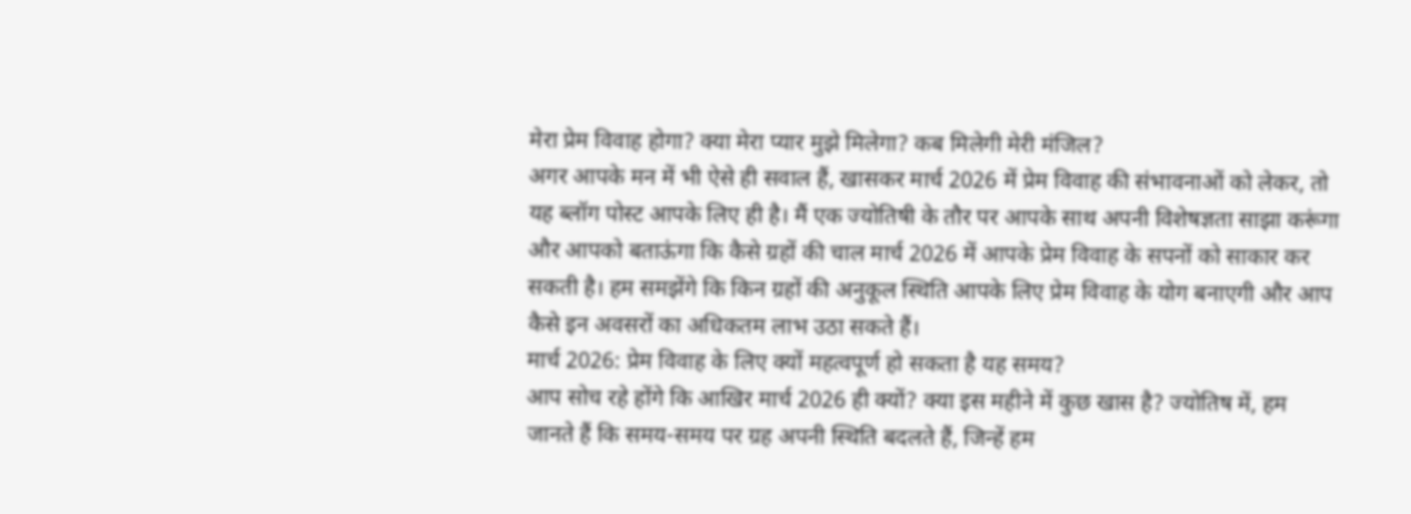मेरा प्रेम विवाह होगा? क्या मेरा प्यार मुझे मिलेगा? कब मिलेगी मेरी मंजिल?
अगर आपके मन में भी ऐसे ही सवाल हैं, खासकर मार्च 2026 में प्रेम विवाह की संभावनाओं को लेकर, तो यह ब्लॉग पोस्ट आपके लिए ही है। मैं एक ज्योतिषी के तौर पर आपके साथ अपनी विशेषज्ञता साझा करूंगा और आपको बताऊंगा कि कैसे ग्रहों की चाल मार्च 2026 में आपके प्रेम विवाह के सपनों को साकार कर सकती है। हम समझेंगे कि किन ग्रहों की अनुकूल स्थिति आपके लिए प्रेम विवाह के योग बनाएगी और आप कैसे इन अवसरों का अधिकतम लाभ उठा सकते हैं।
मार्च 2026: प्रेम विवाह के लिए क्यों महत्वपूर्ण हो सकता है यह समय?
आप सोच रहे होंगे कि आखिर मार्च 2026 ही क्यों? क्या इस महीने में कुछ खास है? ज्योतिष में, हम जानते हैं कि समय-समय पर ग्रह अपनी स्थिति बदलते हैं, जिन्हें हम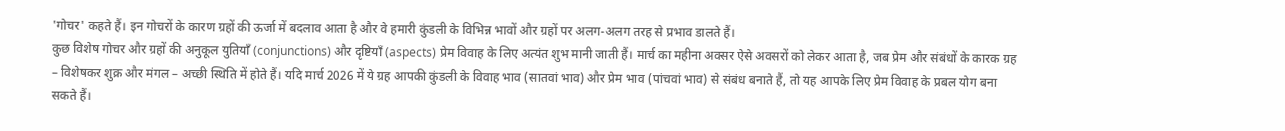'गोचर' कहते हैं। इन गोचरों के कारण ग्रहों की ऊर्जा में बदलाव आता है और वे हमारी कुंडली के विभिन्न भावों और ग्रहों पर अलग-अलग तरह से प्रभाव डालते हैं।
कुछ विशेष गोचर और ग्रहों की अनुकूल युतियाँ (conjunctions) और दृष्टियाँ (aspects) प्रेम विवाह के लिए अत्यंत शुभ मानी जाती हैं। मार्च का महीना अक्सर ऐसे अवसरों को लेकर आता है, जब प्रेम और संबंधों के कारक ग्रह – विशेषकर शुक्र और मंगल – अच्छी स्थिति में होते हैं। यदि मार्च 2026 में ये ग्रह आपकी कुंडली के विवाह भाव (सातवां भाव) और प्रेम भाव (पांचवां भाव) से संबंध बनाते हैं, तो यह आपके लिए प्रेम विवाह के प्रबल योग बना सकते हैं।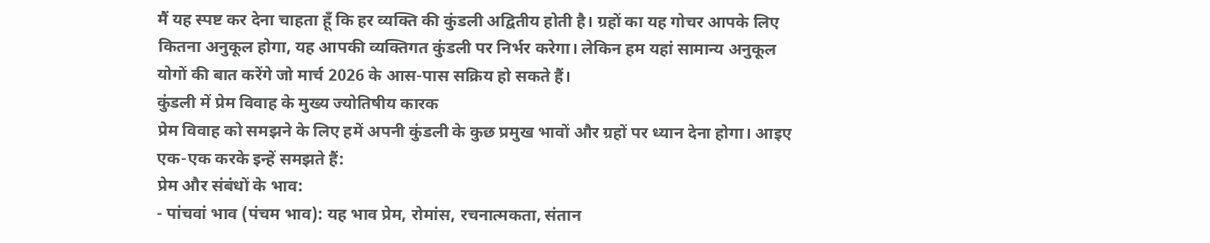मैं यह स्पष्ट कर देना चाहता हूँ कि हर व्यक्ति की कुंडली अद्वितीय होती है। ग्रहों का यह गोचर आपके लिए कितना अनुकूल होगा, यह आपकी व्यक्तिगत कुंडली पर निर्भर करेगा। लेकिन हम यहां सामान्य अनुकूल योगों की बात करेंगे जो मार्च 2026 के आस-पास सक्रिय हो सकते हैं।
कुंडली में प्रेम विवाह के मुख्य ज्योतिषीय कारक
प्रेम विवाह को समझने के लिए हमें अपनी कुंडली के कुछ प्रमुख भावों और ग्रहों पर ध्यान देना होगा। आइए एक-एक करके इन्हें समझते हैं:
प्रेम और संबंधों के भाव:
- पांचवां भाव (पंचम भाव): यह भाव प्रेम, रोमांस, रचनात्मकता, संतान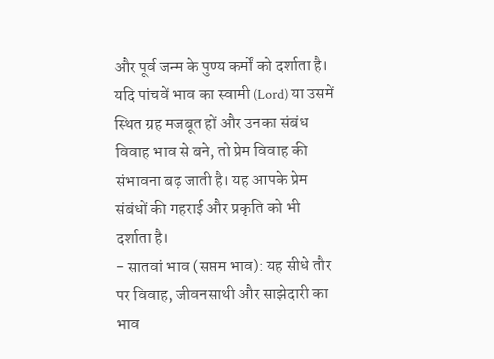और पूर्व जन्म के पुण्य कर्मों को दर्शाता है। यदि पांचवें भाव का स्वामी (Lord) या उसमें स्थित ग्रह मजबूत हों और उनका संबंध विवाह भाव से बने, तो प्रेम विवाह की संभावना बढ़ जाती है। यह आपके प्रेम संबंधों की गहराई और प्रकृति को भी दर्शाता है।
- सातवां भाव (सप्तम भाव): यह सीधे तौर पर विवाह, जीवनसाथी और साझेदारी का भाव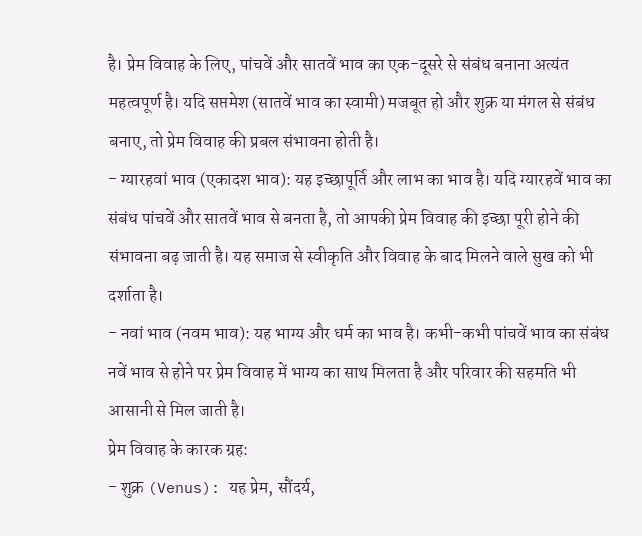है। प्रेम विवाह के लिए, पांचवें और सातवें भाव का एक-दूसरे से संबंध बनाना अत्यंत महत्वपूर्ण है। यदि सप्तमेश (सातवें भाव का स्वामी) मजबूत हो और शुक्र या मंगल से संबंध बनाए, तो प्रेम विवाह की प्रबल संभावना होती है।
- ग्यारहवां भाव (एकादश भाव): यह इच्छापूर्ति और लाभ का भाव है। यदि ग्यारहवें भाव का संबंध पांचवें और सातवें भाव से बनता है, तो आपकी प्रेम विवाह की इच्छा पूरी होने की संभावना बढ़ जाती है। यह समाज से स्वीकृति और विवाह के बाद मिलने वाले सुख को भी दर्शाता है।
- नवां भाव (नवम भाव): यह भाग्य और धर्म का भाव है। कभी-कभी पांचवें भाव का संबंध नवें भाव से होने पर प्रेम विवाह में भाग्य का साथ मिलता है और परिवार की सहमति भी आसानी से मिल जाती है।
प्रेम विवाह के कारक ग्रह:
- शुक्र (Venus): यह प्रेम, सौंदर्य,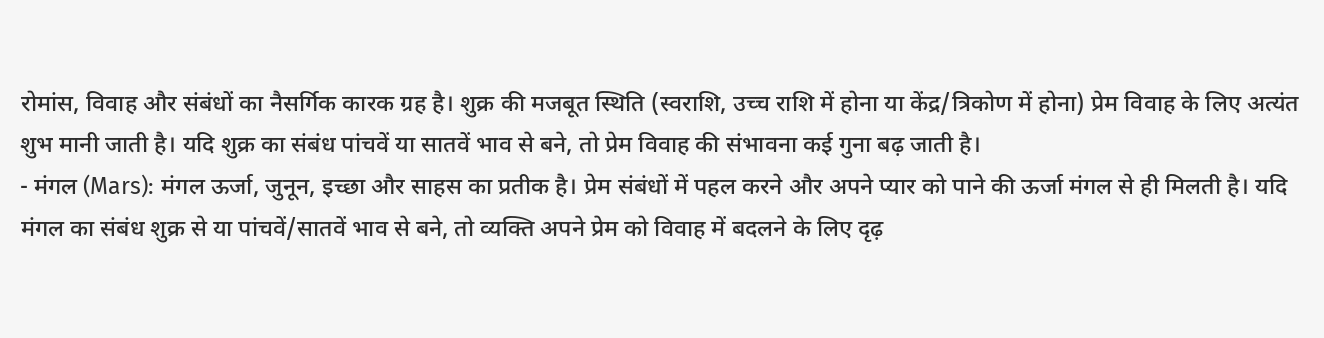रोमांस, विवाह और संबंधों का नैसर्गिक कारक ग्रह है। शुक्र की मजबूत स्थिति (स्वराशि, उच्च राशि में होना या केंद्र/त्रिकोण में होना) प्रेम विवाह के लिए अत्यंत शुभ मानी जाती है। यदि शुक्र का संबंध पांचवें या सातवें भाव से बने, तो प्रेम विवाह की संभावना कई गुना बढ़ जाती है।
- मंगल (Mars): मंगल ऊर्जा, जुनून, इच्छा और साहस का प्रतीक है। प्रेम संबंधों में पहल करने और अपने प्यार को पाने की ऊर्जा मंगल से ही मिलती है। यदि मंगल का संबंध शुक्र से या पांचवें/सातवें भाव से बने, तो व्यक्ति अपने प्रेम को विवाह में बदलने के लिए दृढ़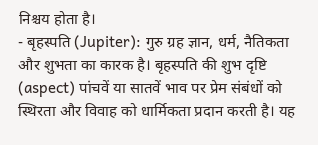निश्चय होता है।
- बृहस्पति (Jupiter): गुरु ग्रह ज्ञान, धर्म, नैतिकता और शुभता का कारक है। बृहस्पति की शुभ दृष्टि (aspect) पांचवें या सातवें भाव पर प्रेम संबंधों को स्थिरता और विवाह को धार्मिकता प्रदान करती है। यह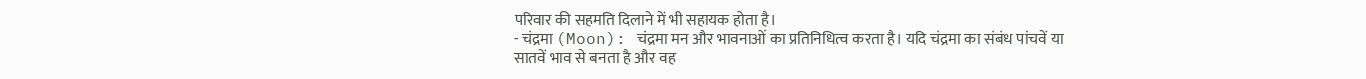परिवार की सहमति दिलाने में भी सहायक होता है।
- चंद्रमा (Moon): चंद्रमा मन और भावनाओं का प्रतिनिधित्व करता है। यदि चंद्रमा का संबंध पांचवें या सातवें भाव से बनता है और वह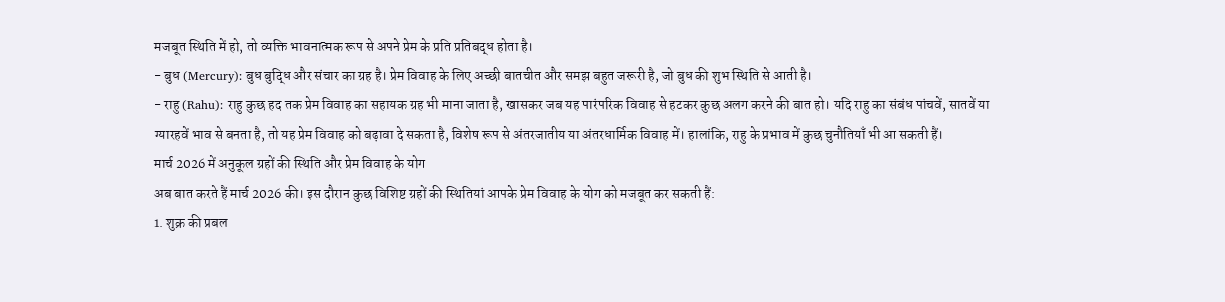मजबूत स्थिति में हो, तो व्यक्ति भावनात्मक रूप से अपने प्रेम के प्रति प्रतिबद्ध होता है।
- बुध (Mercury): बुध बुद्धि और संचार का ग्रह है। प्रेम विवाह के लिए अच्छी बातचीत और समझ बहुत जरूरी है, जो बुध की शुभ स्थिति से आती है।
- राहु (Rahu): राहु कुछ हद तक प्रेम विवाह का सहायक ग्रह भी माना जाता है, खासकर जब यह पारंपरिक विवाह से हटकर कुछ अलग करने की बात हो। यदि राहु का संबंध पांचवें, सातवें या ग्यारहवें भाव से बनता है, तो यह प्रेम विवाह को बढ़ावा दे सकता है, विशेष रूप से अंतरजातीय या अंतरधार्मिक विवाह में। हालांकि, राहु के प्रभाव में कुछ चुनौतियाँ भी आ सकती हैं।
मार्च 2026 में अनुकूल ग्रहों की स्थिति और प्रेम विवाह के योग
अब बात करते हैं मार्च 2026 की। इस दौरान कुछ विशिष्ट ग्रहों की स्थितियां आपके प्रेम विवाह के योग को मजबूत कर सकती हैं:
1. शुक्र की प्रबल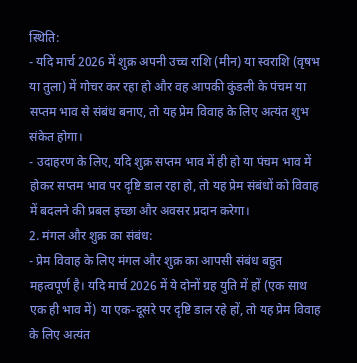स्थिति:
- यदि मार्च 2026 में शुक्र अपनी उच्च राशि (मीन) या स्वराशि (वृषभ या तुला) में गोचर कर रहा हो और वह आपकी कुंडली के पंचम या सप्तम भाव से संबंध बनाए, तो यह प्रेम विवाह के लिए अत्यंत शुभ संकेत होगा।
- उदाहरण के लिए, यदि शुक्र सप्तम भाव में ही हो या पंचम भाव में होकर सप्तम भाव पर दृष्टि डाल रहा हो, तो यह प्रेम संबंधों को विवाह में बदलने की प्रबल इच्छा और अवसर प्रदान करेगा।
2. मंगल और शुक्र का संबंध:
- प्रेम विवाह के लिए मंगल और शुक्र का आपसी संबंध बहुत महत्वपूर्ण है। यदि मार्च 2026 में ये दोनों ग्रह युति में हों (एक साथ एक ही भाव में) या एक-दूसरे पर दृष्टि डाल रहे हों, तो यह प्रेम विवाह के लिए अत्यंत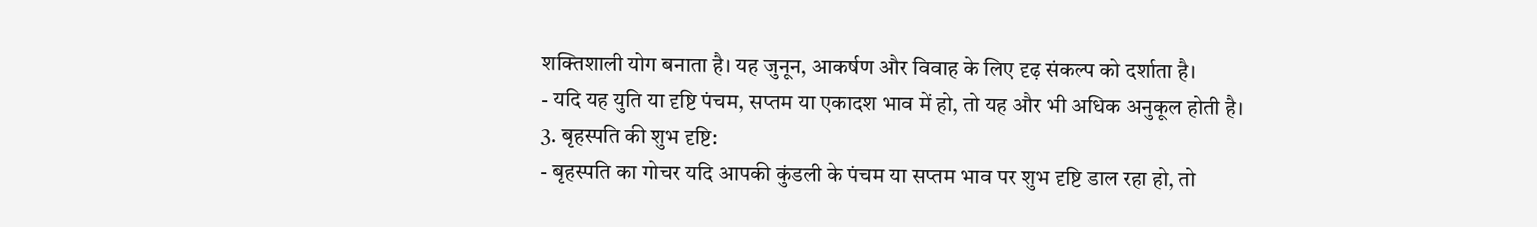शक्तिशाली योग बनाता है। यह जुनून, आकर्षण और विवाह के लिए दृढ़ संकल्प को दर्शाता है।
- यदि यह युति या दृष्टि पंचम, सप्तम या एकादश भाव में हो, तो यह और भी अधिक अनुकूल होती है।
3. बृहस्पति की शुभ दृष्टि:
- बृहस्पति का गोचर यदि आपकी कुंडली के पंचम या सप्तम भाव पर शुभ दृष्टि डाल रहा हो, तो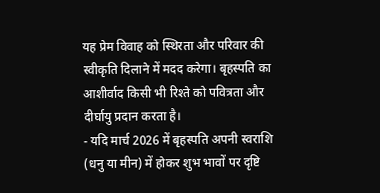यह प्रेम विवाह को स्थिरता और परिवार की स्वीकृति दिलाने में मदद करेगा। बृहस्पति का आशीर्वाद किसी भी रिश्ते को पवित्रता और दीर्घायु प्रदान करता है।
- यदि मार्च 2026 में बृहस्पति अपनी स्वराशि (धनु या मीन) में होकर शुभ भावों पर दृष्टि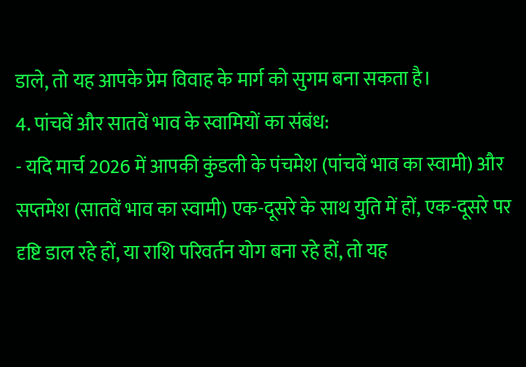डाले, तो यह आपके प्रेम विवाह के मार्ग को सुगम बना सकता है।
4. पांचवें और सातवें भाव के स्वामियों का संबंध:
- यदि मार्च 2026 में आपकी कुंडली के पंचमेश (पांचवें भाव का स्वामी) और सप्तमेश (सातवें भाव का स्वामी) एक-दूसरे के साथ युति में हों, एक-दूसरे पर दृष्टि डाल रहे हों, या राशि परिवर्तन योग बना रहे हों, तो यह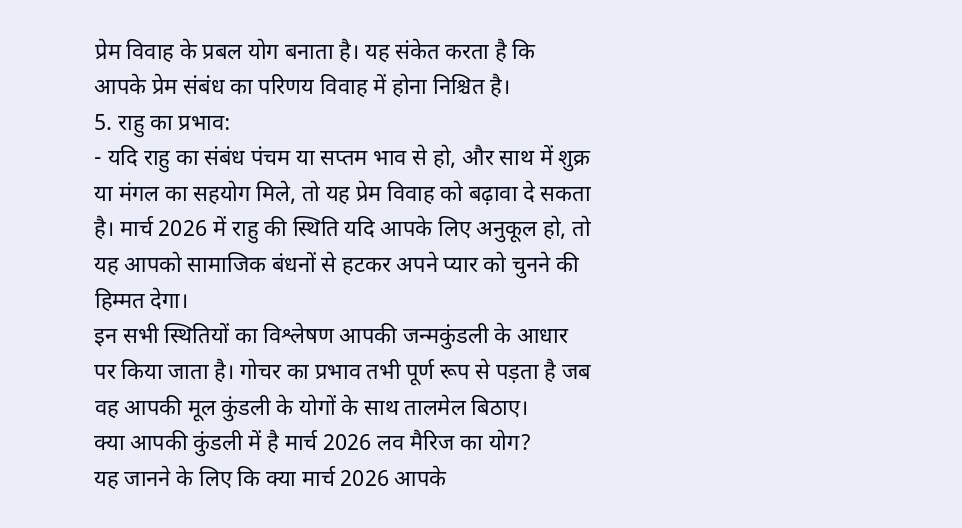प्रेम विवाह के प्रबल योग बनाता है। यह संकेत करता है कि आपके प्रेम संबंध का परिणय विवाह में होना निश्चित है।
5. राहु का प्रभाव:
- यदि राहु का संबंध पंचम या सप्तम भाव से हो, और साथ में शुक्र या मंगल का सहयोग मिले, तो यह प्रेम विवाह को बढ़ावा दे सकता है। मार्च 2026 में राहु की स्थिति यदि आपके लिए अनुकूल हो, तो यह आपको सामाजिक बंधनों से हटकर अपने प्यार को चुनने की हिम्मत देगा।
इन सभी स्थितियों का विश्लेषण आपकी जन्मकुंडली के आधार पर किया जाता है। गोचर का प्रभाव तभी पूर्ण रूप से पड़ता है जब वह आपकी मूल कुंडली के योगों के साथ तालमेल बिठाए।
क्या आपकी कुंडली में है मार्च 2026 लव मैरिज का योग?
यह जानने के लिए कि क्या मार्च 2026 आपके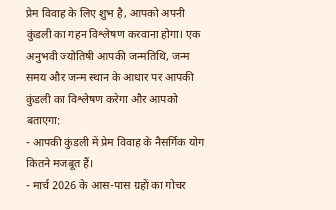प्रेम विवाह के लिए शुभ है, आपको अपनी कुंडली का गहन विश्लेषण करवाना होगा। एक अनुभवी ज्योतिषी आपकी जन्मतिथि, जन्म समय और जन्म स्थान के आधार पर आपकी कुंडली का विश्लेषण करेगा और आपको बताएगा:
- आपकी कुंडली में प्रेम विवाह के नैसर्गिक योग कितने मजबूत हैं।
- मार्च 2026 के आस-पास ग्रहों का गोचर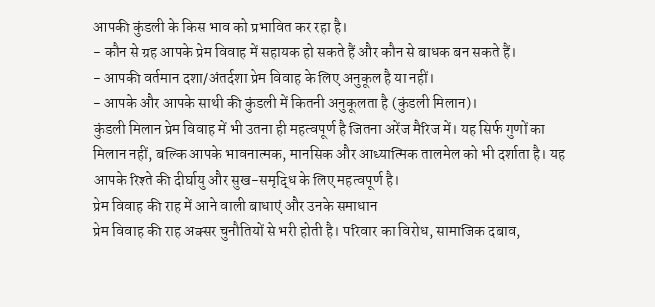आपकी कुंडली के किस भाव को प्रभावित कर रहा है।
- कौन से ग्रह आपके प्रेम विवाह में सहायक हो सकते हैं और कौन से बाधक बन सकते हैं।
- आपकी वर्तमान दशा/अंतर्दशा प्रेम विवाह के लिए अनुकूल है या नहीं।
- आपके और आपके साथी की कुंडली में कितनी अनुकूलता है (कुंडली मिलान)।
कुंडली मिलान प्रेम विवाह में भी उतना ही महत्वपूर्ण है जितना अरेंज मैरिज में। यह सिर्फ गुणों का मिलान नहीं, बल्कि आपके भावनात्मक, मानसिक और आध्यात्मिक तालमेल को भी दर्शाता है। यह आपके रिश्ते की दीर्घायु और सुख-समृद्धि के लिए महत्वपूर्ण है।
प्रेम विवाह की राह में आने वाली बाधाएं और उनके समाधान
प्रेम विवाह की राह अक्सर चुनौतियों से भरी होती है। परिवार का विरोध, सामाजिक दबाव,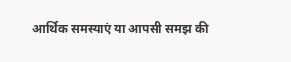आर्थिक समस्याएं या आपसी समझ की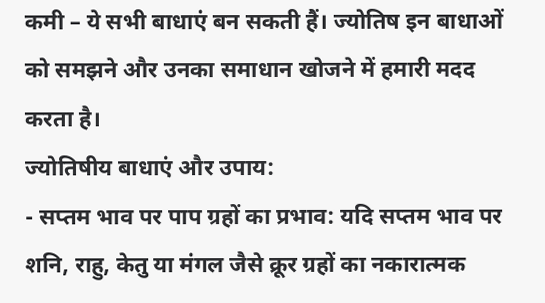कमी – ये सभी बाधाएं बन सकती हैं। ज्योतिष इन बाधाओं को समझने और उनका समाधान खोजने में हमारी मदद करता है।
ज्योतिषीय बाधाएं और उपाय:
- सप्तम भाव पर पाप ग्रहों का प्रभाव: यदि सप्तम भाव पर शनि, राहु, केतु या मंगल जैसे क्रूर ग्रहों का नकारात्मक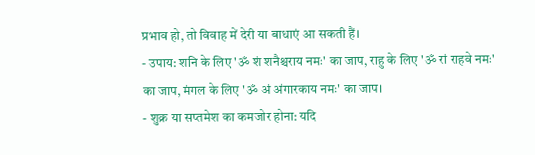प्रभाव हो, तो विवाह में देरी या बाधाएं आ सकती हैं।
- उपाय: शनि के लिए 'ॐ शं शनैश्चराय नमः' का जाप, राहु के लिए 'ॐ रां राहवे नमः' का जाप, मंगल के लिए 'ॐ अं अंगारकाय नमः' का जाप।
- शुक्र या सप्तमेश का कमजोर होना: यदि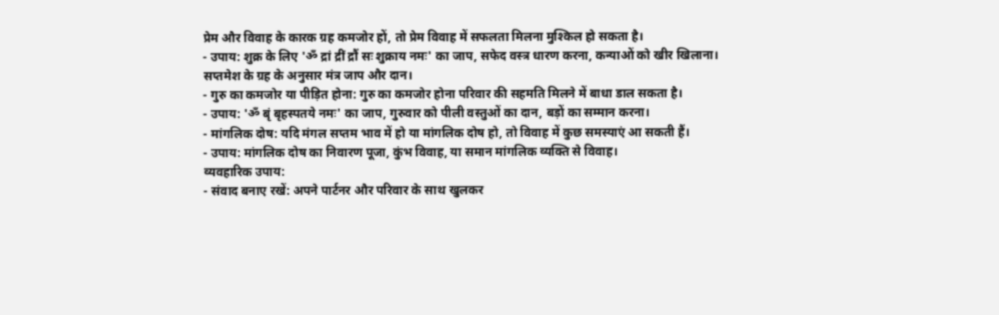प्रेम और विवाह के कारक ग्रह कमजोर हों, तो प्रेम विवाह में सफलता मिलना मुश्किल हो सकता है।
- उपाय: शुक्र के लिए 'ॐ द्रां द्रीं द्रौं सः शुक्राय नमः' का जाप, सफेद वस्त्र धारण करना, कन्याओं को खीर खिलाना। सप्तमेश के ग्रह के अनुसार मंत्र जाप और दान।
- गुरु का कमजोर या पीड़ित होना: गुरु का कमजोर होना परिवार की सहमति मिलने में बाधा डाल सकता है।
- उपाय: 'ॐ बृं बृहस्पतये नमः' का जाप, गुरुवार को पीली वस्तुओं का दान, बड़ों का सम्मान करना।
- मांगलिक दोष: यदि मंगल सप्तम भाव में हो या मांगलिक दोष हो, तो विवाह में कुछ समस्याएं आ सकती हैं।
- उपाय: मांगलिक दोष का निवारण पूजा, कुंभ विवाह, या समान मांगलिक व्यक्ति से विवाह।
व्यवहारिक उपाय:
- संवाद बनाए रखें: अपने पार्टनर और परिवार के साथ खुलकर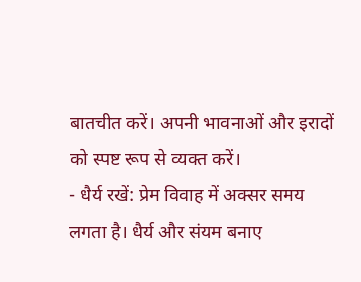बातचीत करें। अपनी भावनाओं और इरादों को स्पष्ट रूप से व्यक्त करें।
- धैर्य रखें: प्रेम विवाह में अक्सर समय लगता है। धैर्य और संयम बनाए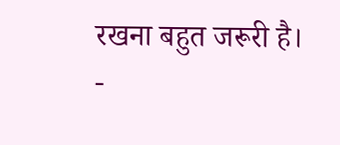रखना बहुत जरूरी है।
-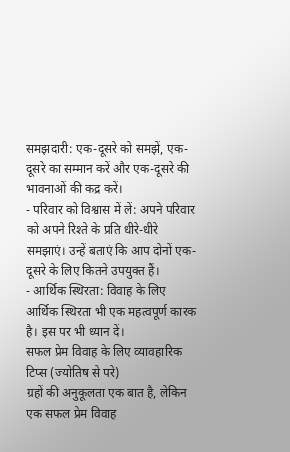समझदारी: एक-दूसरे को समझें, एक-दूसरे का सम्मान करें और एक-दूसरे की भावनाओं की कद्र करें।
- परिवार को विश्वास में लें: अपने परिवार को अपने रिश्ते के प्रति धीरे-धीरे समझाएं। उन्हें बताएं कि आप दोनों एक-दूसरे के लिए कितने उपयुक्त हैं।
- आर्थिक स्थिरता: विवाह के लिए आर्थिक स्थिरता भी एक महत्वपूर्ण कारक है। इस पर भी ध्यान दें।
सफल प्रेम विवाह के लिए व्यावहारिक टिप्स (ज्योतिष से परे)
ग्रहों की अनुकूलता एक बात है, लेकिन एक सफल प्रेम विवाह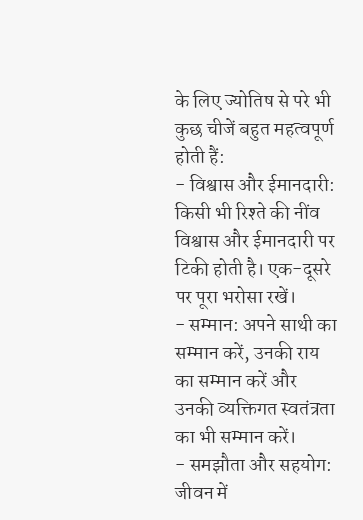के लिए ज्योतिष से परे भी कुछ चीजें बहुत महत्वपूर्ण होती हैं:
- विश्वास और ईमानदारी: किसी भी रिश्ते की नींव विश्वास और ईमानदारी पर टिकी होती है। एक-दूसरे पर पूरा भरोसा रखें।
- सम्मान: अपने साथी का सम्मान करें, उनकी राय का सम्मान करें और उनकी व्यक्तिगत स्वतंत्रता का भी सम्मान करें।
- समझौता और सहयोग: जीवन में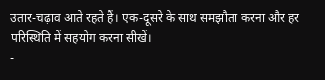उतार-चढ़ाव आते रहते हैं। एक-दूसरे के साथ समझौता करना और हर परिस्थिति में सहयोग करना सीखें।
-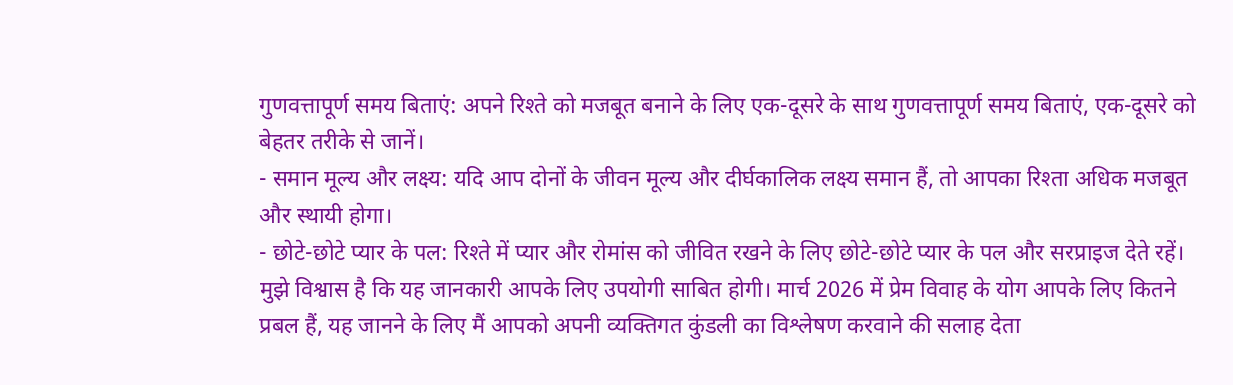गुणवत्तापूर्ण समय बिताएं: अपने रिश्ते को मजबूत बनाने के लिए एक-दूसरे के साथ गुणवत्तापूर्ण समय बिताएं, एक-दूसरे को बेहतर तरीके से जानें।
- समान मूल्य और लक्ष्य: यदि आप दोनों के जीवन मूल्य और दीर्घकालिक लक्ष्य समान हैं, तो आपका रिश्ता अधिक मजबूत और स्थायी होगा।
- छोटे-छोटे प्यार के पल: रिश्ते में प्यार और रोमांस को जीवित रखने के लिए छोटे-छोटे प्यार के पल और सरप्राइज देते रहें।
मुझे विश्वास है कि यह जानकारी आपके लिए उपयोगी साबित होगी। मार्च 2026 में प्रेम विवाह के योग आपके लिए कितने प्रबल हैं, यह जानने के लिए मैं आपको अपनी व्यक्तिगत कुंडली का विश्लेषण करवाने की सलाह देता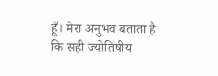हूँ। मेरा अनुभव बताता है कि सही ज्योतिषीय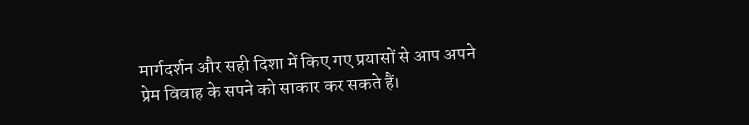मार्गदर्शन और सही दिशा में किए गए प्रयासों से आप अपने प्रेम विवाह के सपने को साकार कर सकते हैं।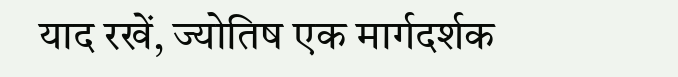याद रखें, ज्योतिष एक मार्गदर्शक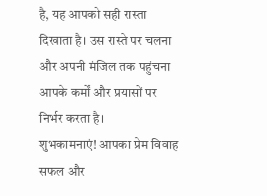है, यह आपको सही रास्ता दिखाता है। उस रास्ते पर चलना और अपनी मंजिल तक पहुंचना आपके कर्मों और प्रयासों पर निर्भर करता है।
शुभकामनाएं! आपका प्रेम विवाह सफल और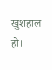खुशहाल हो।